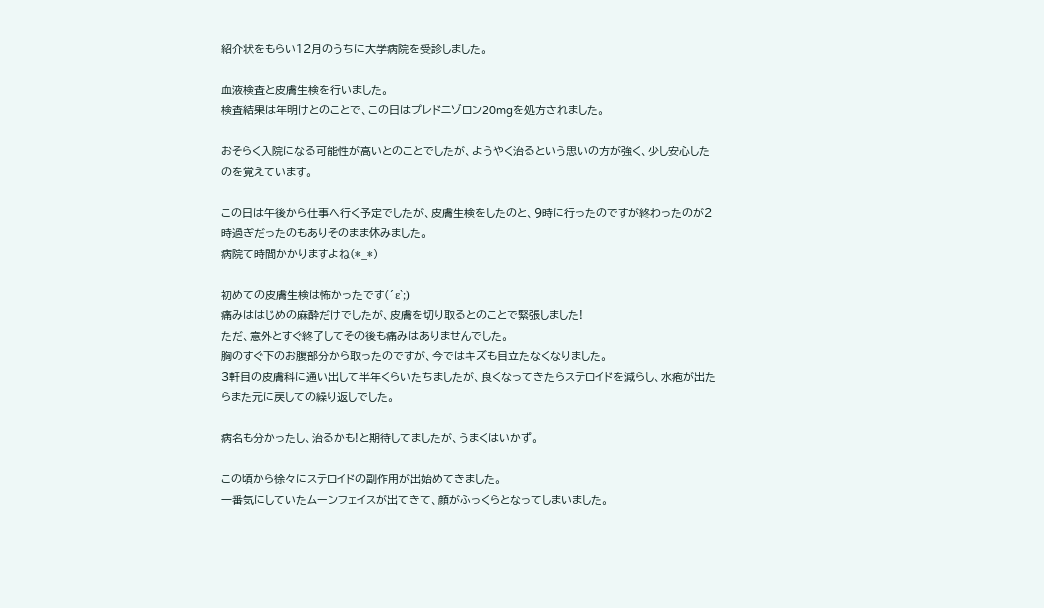紹介状をもらい12月のうちに大学病院を受診しました。

血液検査と皮膚生検を行いました。
検査結果は年明けとのことで、この日はプレドニゾロン20mgを処方されました。

おそらく入院になる可能性が高いとのことでしたが、ようやく治るという思いの方が強く、少し安心したのを覚えています。

この日は午後から仕事へ行く予定でしたが、皮膚生検をしたのと、9時に行ったのですが終わったのが2時過ぎだったのもありそのまま休みました。
病院て時間かかりますよね(*_*)

初めての皮膚生検は怖かったです(´ε`;)
痛みははじめの麻酔だけでしたが、皮膚を切り取るとのことで緊張しました!
ただ、意外とすぐ終了してその後も痛みはありませんでした。
胸のすぐ下のお腹部分から取ったのですが、今ではキズも目立たなくなりました。
3軒目の皮膚科に通い出して半年くらいたちましたが、良くなってきたらステロイドを減らし、水疱が出たらまた元に戻しての繰り返しでした。

病名も分かったし、治るかも!と期待してましたが、うまくはいかず。

この頃から徐々にステロイドの副作用が出始めてきました。
一番気にしていたムーンフェイスが出てきて、顔がふっくらとなってしまいました。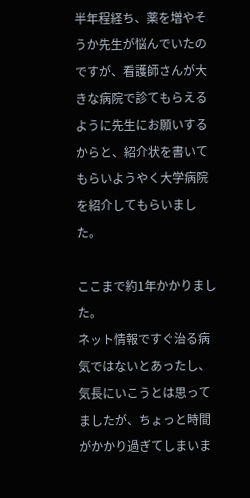半年程経ち、薬を増やそうか先生が悩んでいたのですが、看護師さんが大きな病院で診てもらえるように先生にお願いするからと、紹介状を書いてもらいようやく大学病院を紹介してもらいました。

ここまで約1年かかりました。
ネット情報ですぐ治る病気ではないとあったし、気長にいこうとは思ってましたが、ちょっと時間がかかり過ぎてしまいま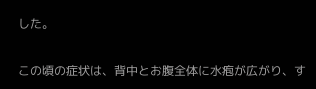した。

この頃の症状は、背中とお腹全体に水疱が広がり、す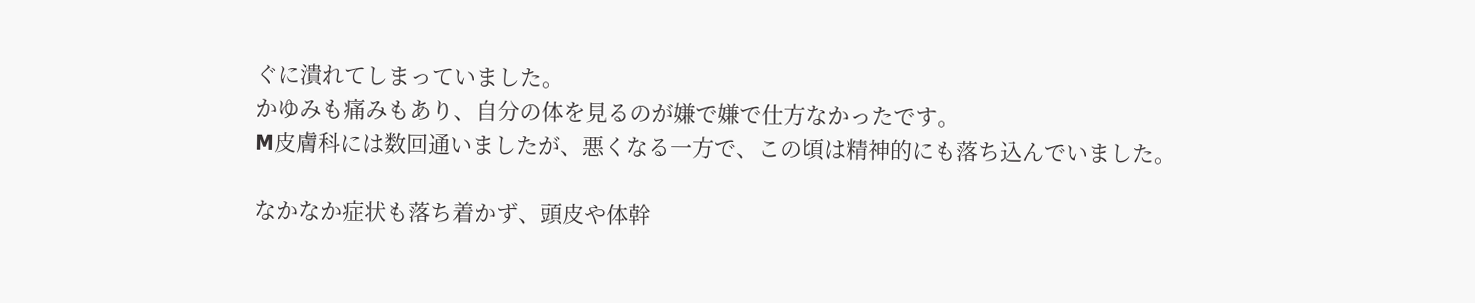ぐに潰れてしまっていました。
かゆみも痛みもあり、自分の体を見るのが嫌で嫌で仕方なかったです。
M皮膚科には数回通いましたが、悪くなる一方で、この頃は精神的にも落ち込んでいました。

なかなか症状も落ち着かず、頭皮や体幹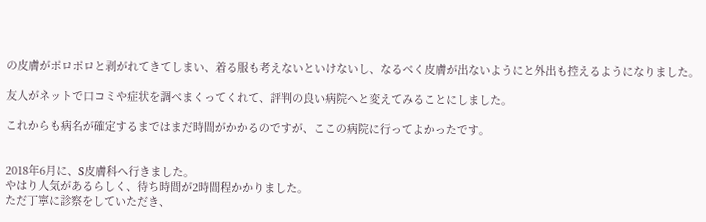の皮膚がポロポロと剥がれてきてしまい、着る服も考えないといけないし、なるべく皮膚が出ないようにと外出も控えるようになりました。

友人がネットで口コミや症状を調べまくってくれて、評判の良い病院へと変えてみることにしました。

これからも病名が確定するまではまだ時間がかかるのですが、ここの病院に行ってよかったです。


2018年6月に、S皮膚科へ行きました。
やはり人気があるらしく、待ち時間が2時間程かかりました。
ただ丁寧に診察をしていただき、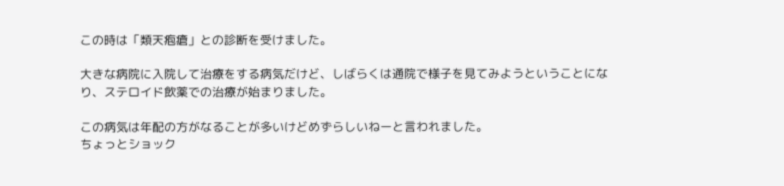この時は「類天疱瘡」との診断を受けました。

大きな病院に入院して治療をする病気だけど、しばらくは通院で様子を見てみようということになり、ステロイド飲薬での治療が始まりました。

この病気は年配の方がなることが多いけどめずらしいねーと言われました。
ちょっとショック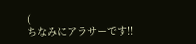(
ちなみにアラサーです!!